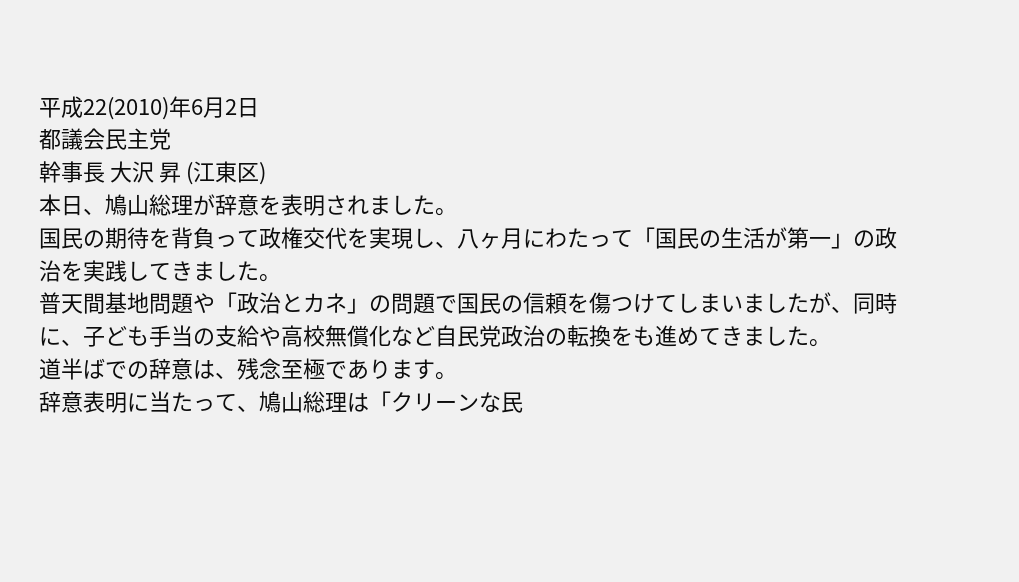平成22(2010)年6月2日
都議会民主党
幹事長 大沢 昇 (江東区)
本日、鳩山総理が辞意を表明されました。
国民の期待を背負って政権交代を実現し、八ヶ月にわたって「国民の生活が第一」の政治を実践してきました。
普天間基地問題や「政治とカネ」の問題で国民の信頼を傷つけてしまいましたが、同時に、子ども手当の支給や高校無償化など自民党政治の転換をも進めてきました。
道半ばでの辞意は、残念至極であります。
辞意表明に当たって、鳩山総理は「クリーンな民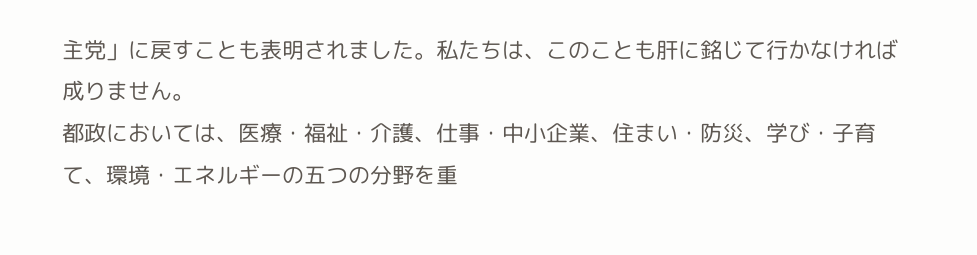主党」に戻すことも表明されました。私たちは、このことも肝に銘じて行かなければ成りません。
都政においては、医療・福祉・介護、仕事・中小企業、住まい・防災、学び・子育て、環境・エネルギーの五つの分野を重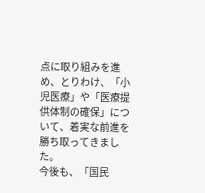点に取り組みを進め、とりわけ、「小児医療」や「医療提供体制の確保」について、着実な前進を勝ち取ってきました。
今後も、「国民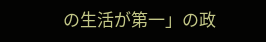の生活が第一」の政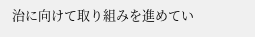治に向けて取り組みを進めてい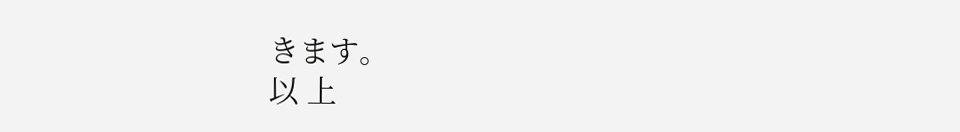きます。
以 上